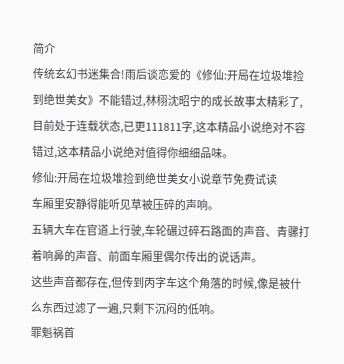简介
传统玄幻书迷集合!雨后谈恋爱的《修仙:开局在垃圾堆捡到绝世美女》不能错过,林栩沈昭宁的成长故事太精彩了,目前处于连载状态,已更111811字,这本精品小说绝对不容错过,这本精品小说绝对值得你细细品味。
修仙:开局在垃圾堆捡到绝世美女小说章节免费试读
车厢里安静得能听见草被压碎的声响。
五辆大车在官道上行驶,车轮碾过碎石路面的声音、青骡打着响鼻的声音、前面车厢里偶尔传出的说话声。
这些声音都存在,但传到丙字车这个角落的时候,像是被什么东西过滤了一遍,只剩下沉闷的低响。
罪魁祸首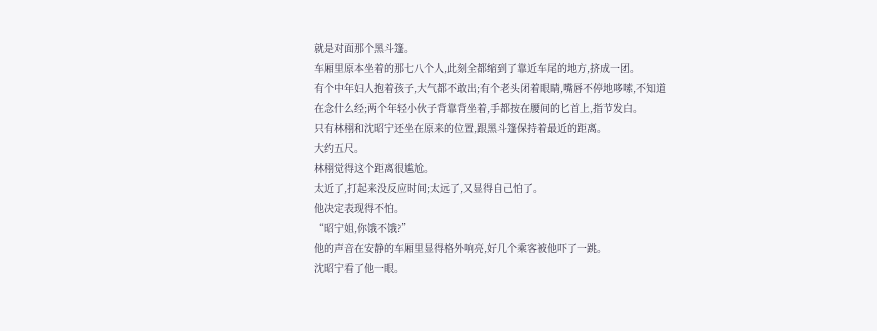就是对面那个黑斗篷。
车厢里原本坐着的那七八个人,此刻全都缩到了靠近车尾的地方,挤成一团。
有个中年妇人抱着孩子,大气都不敢出;有个老头闭着眼睛,嘴唇不停地哆嗦,不知道在念什么经;两个年轻小伙子背靠背坐着,手都按在腰间的匕首上,指节发白。
只有林栩和沈昭宁还坐在原来的位置,跟黑斗篷保持着最近的距离。
大约五尺。
林栩觉得这个距离很尴尬。
太近了,打起来没反应时间;太远了,又显得自己怕了。
他决定表现得不怕。
“昭宁姐,你饿不饿?”
他的声音在安静的车厢里显得格外响亮,好几个乘客被他吓了一跳。
沈昭宁看了他一眼。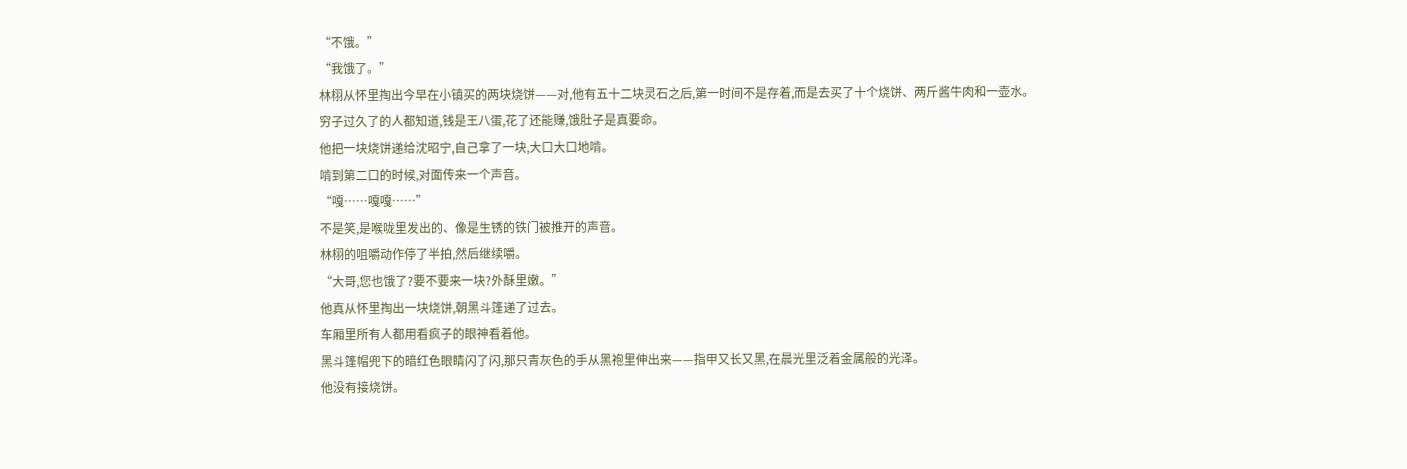“不饿。”
“我饿了。”
林栩从怀里掏出今早在小镇买的两块烧饼——对,他有五十二块灵石之后,第一时间不是存着,而是去买了十个烧饼、两斤酱牛肉和一壶水。
穷子过久了的人都知道,钱是王八蛋,花了还能赚,饿肚子是真要命。
他把一块烧饼递给沈昭宁,自己拿了一块,大口大口地啃。
啃到第二口的时候,对面传来一个声音。
“嘎……嘎嘎……”
不是笑,是喉咙里发出的、像是生锈的铁门被推开的声音。
林栩的咀嚼动作停了半拍,然后继续嚼。
“大哥,您也饿了?要不要来一块?外酥里嫩。”
他真从怀里掏出一块烧饼,朝黑斗篷递了过去。
车厢里所有人都用看疯子的眼神看着他。
黑斗篷帽兜下的暗红色眼睛闪了闪,那只青灰色的手从黑袍里伸出来——指甲又长又黑,在晨光里泛着金属般的光泽。
他没有接烧饼。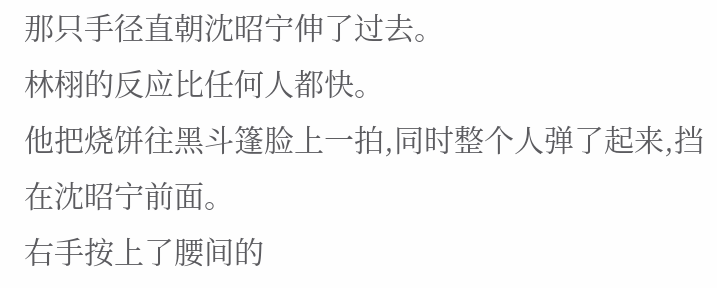那只手径直朝沈昭宁伸了过去。
林栩的反应比任何人都快。
他把烧饼往黑斗篷脸上一拍,同时整个人弹了起来,挡在沈昭宁前面。
右手按上了腰间的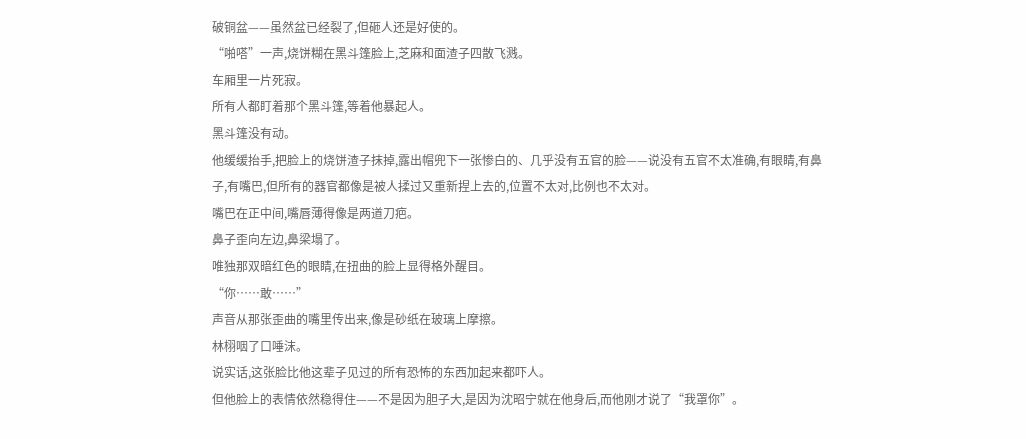破铜盆——虽然盆已经裂了,但砸人还是好使的。
“啪嗒”一声,烧饼糊在黑斗篷脸上,芝麻和面渣子四散飞溅。
车厢里一片死寂。
所有人都盯着那个黑斗篷,等着他暴起人。
黑斗篷没有动。
他缓缓抬手,把脸上的烧饼渣子抹掉,露出帽兜下一张惨白的、几乎没有五官的脸——说没有五官不太准确,有眼睛,有鼻子,有嘴巴,但所有的器官都像是被人揉过又重新捏上去的,位置不太对,比例也不太对。
嘴巴在正中间,嘴唇薄得像是两道刀疤。
鼻子歪向左边,鼻梁塌了。
唯独那双暗红色的眼睛,在扭曲的脸上显得格外醒目。
“你……敢……”
声音从那张歪曲的嘴里传出来,像是砂纸在玻璃上摩擦。
林栩咽了口唾沫。
说实话,这张脸比他这辈子见过的所有恐怖的东西加起来都吓人。
但他脸上的表情依然稳得住——不是因为胆子大,是因为沈昭宁就在他身后,而他刚才说了“我罩你”。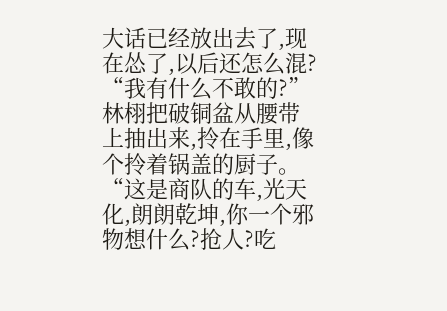大话已经放出去了,现在怂了,以后还怎么混?
“我有什么不敢的?”
林栩把破铜盆从腰带上抽出来,拎在手里,像个拎着锅盖的厨子。
“这是商队的车,光天化,朗朗乾坤,你一个邪物想什么?抢人?吃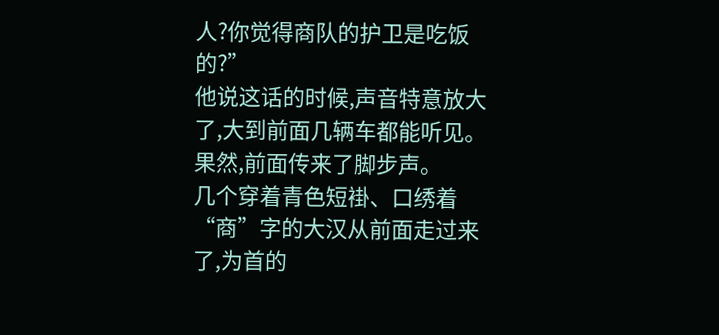人?你觉得商队的护卫是吃饭的?”
他说这话的时候,声音特意放大了,大到前面几辆车都能听见。
果然,前面传来了脚步声。
几个穿着青色短褂、口绣着“商”字的大汉从前面走过来了,为首的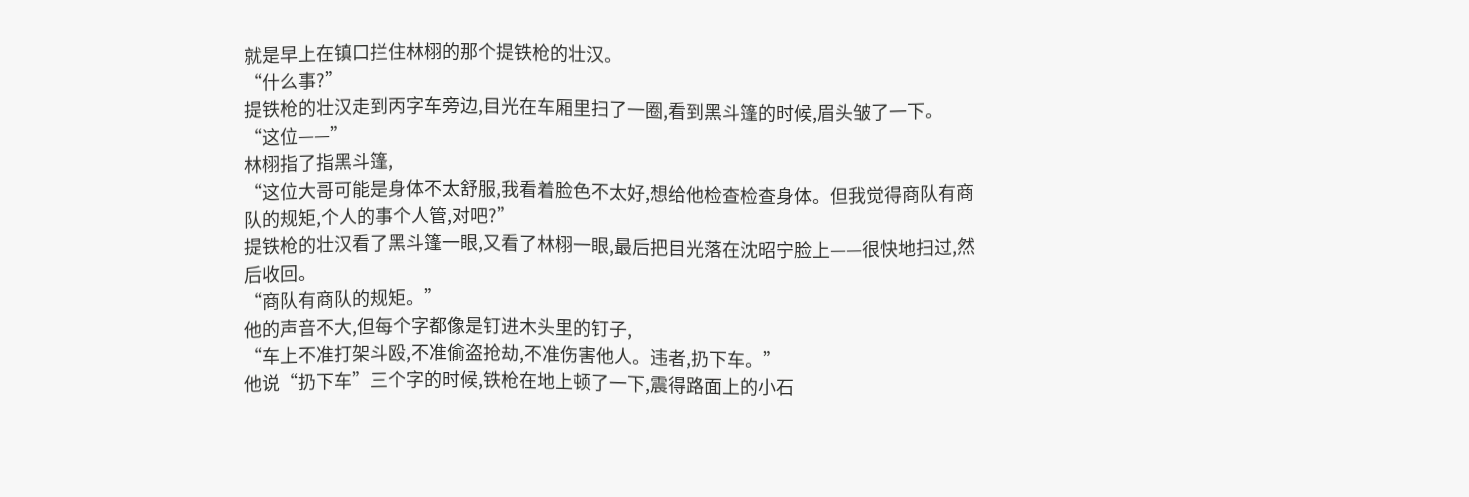就是早上在镇口拦住林栩的那个提铁枪的壮汉。
“什么事?”
提铁枪的壮汉走到丙字车旁边,目光在车厢里扫了一圈,看到黑斗篷的时候,眉头皱了一下。
“这位——”
林栩指了指黑斗篷,
“这位大哥可能是身体不太舒服,我看着脸色不太好,想给他检查检查身体。但我觉得商队有商队的规矩,个人的事个人管,对吧?”
提铁枪的壮汉看了黑斗篷一眼,又看了林栩一眼,最后把目光落在沈昭宁脸上——很快地扫过,然后收回。
“商队有商队的规矩。”
他的声音不大,但每个字都像是钉进木头里的钉子,
“车上不准打架斗殴,不准偷盗抢劫,不准伤害他人。违者,扔下车。”
他说“扔下车”三个字的时候,铁枪在地上顿了一下,震得路面上的小石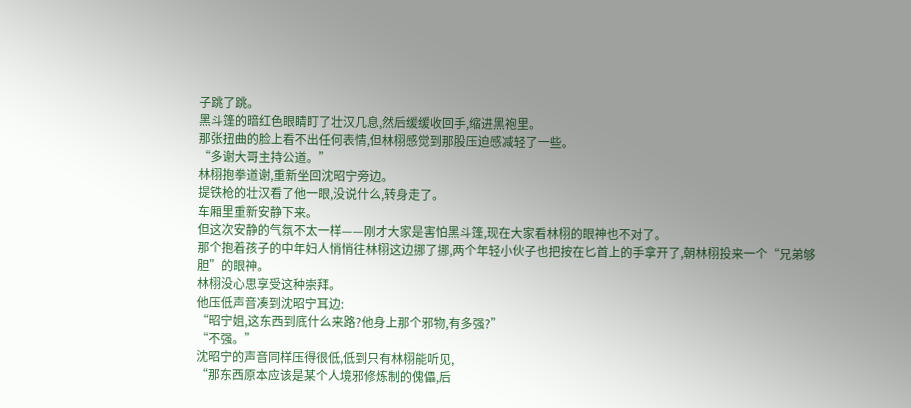子跳了跳。
黑斗篷的暗红色眼睛盯了壮汉几息,然后缓缓收回手,缩进黑袍里。
那张扭曲的脸上看不出任何表情,但林栩感觉到那股压迫感减轻了一些。
“多谢大哥主持公道。”
林栩抱拳道谢,重新坐回沈昭宁旁边。
提铁枪的壮汉看了他一眼,没说什么,转身走了。
车厢里重新安静下来。
但这次安静的气氛不太一样——刚才大家是害怕黑斗篷,现在大家看林栩的眼神也不对了。
那个抱着孩子的中年妇人悄悄往林栩这边挪了挪,两个年轻小伙子也把按在匕首上的手拿开了,朝林栩投来一个“兄弟够胆”的眼神。
林栩没心思享受这种崇拜。
他压低声音凑到沈昭宁耳边:
“昭宁姐,这东西到底什么来路?他身上那个邪物,有多强?”
“不强。”
沈昭宁的声音同样压得很低,低到只有林栩能听见,
“那东西原本应该是某个人境邪修炼制的傀儡,后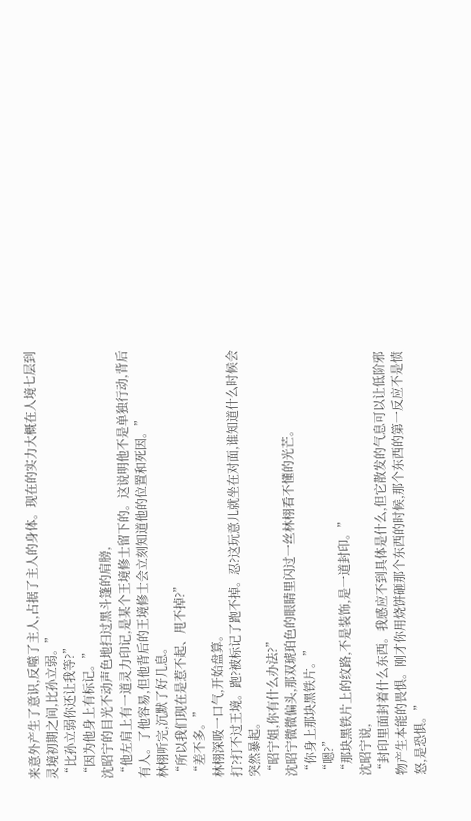来意外产生了意识,反噬了主人,占据了主人的身体。现在的实力大概在人境七层到灵境初期之间,比孙立弱。”
“比孙立弱你还让我等?”
“因为他身上有标记。”
沈昭宁的目光不动声色地扫过黑斗篷的肩膀,
“他左肩上有一道灵力印记,是某个王境修士留下的。这说明他不是单独行动,背后有人。了他容易,但他背后的王境修士会立刻知道他的位置和死因。”
林栩听完,沉默了好几息。
“所以我们现在是惹不起、甩不掉?”
“差不多。”
林栩深吸一口气,开始盘算。
打?打不过王境。跑?被标记了跑不掉。忍?这玩意儿就坐在对面,谁知道什么时候会突然暴起。
“昭宁姐,你有什么办法?”
沈昭宁微微偏头,那双琥珀色的眼睛里闪过一丝林栩看不懂的光芒。
“你身上那块黑铁片。”
“嗯?”
“那块黑铁片上的纹路,不是装饰,是一道封印。”
沈昭宁说,
“封印里面封着什么东西。我感应不到具体是什么,但它散发的气息可以让低阶邪物产生本能的畏惧。刚才你用烧饼砸那个东西的时候,那个东西的第一反应不是愤怒,是恐惧。”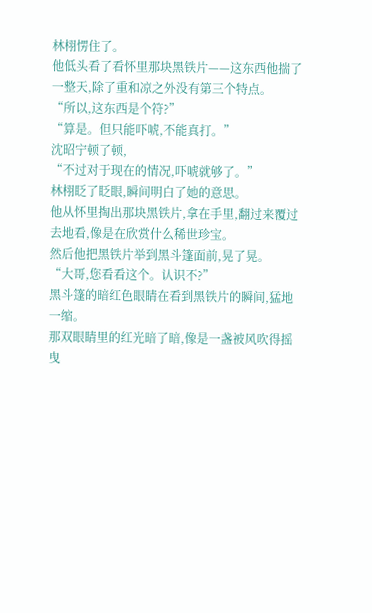林栩愣住了。
他低头看了看怀里那块黑铁片——这东西他揣了一整天,除了重和凉之外没有第三个特点。
“所以,这东西是个符?”
“算是。但只能吓唬,不能真打。”
沈昭宁顿了顿,
“不过对于现在的情况,吓唬就够了。”
林栩眨了眨眼,瞬间明白了她的意思。
他从怀里掏出那块黑铁片,拿在手里,翻过来覆过去地看,像是在欣赏什么稀世珍宝。
然后他把黑铁片举到黑斗篷面前,晃了晃。
“大哥,您看看这个。认识不?”
黑斗篷的暗红色眼睛在看到黑铁片的瞬间,猛地一缩。
那双眼睛里的红光暗了暗,像是一盏被风吹得摇曳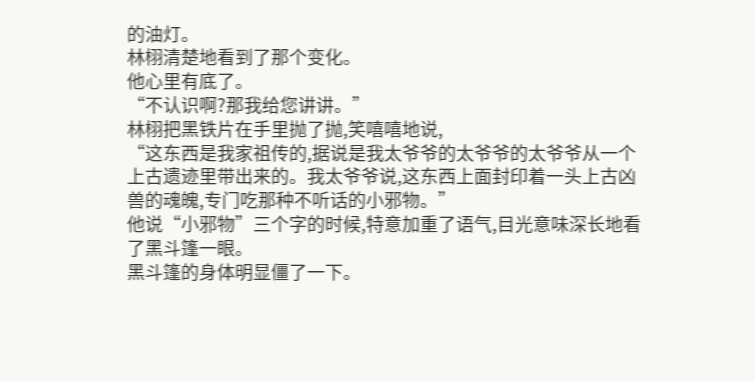的油灯。
林栩清楚地看到了那个变化。
他心里有底了。
“不认识啊?那我给您讲讲。”
林栩把黑铁片在手里抛了抛,笑嘻嘻地说,
“这东西是我家祖传的,据说是我太爷爷的太爷爷的太爷爷从一个上古遗迹里带出来的。我太爷爷说,这东西上面封印着一头上古凶兽的魂魄,专门吃那种不听话的小邪物。”
他说“小邪物”三个字的时候,特意加重了语气,目光意味深长地看了黑斗篷一眼。
黑斗篷的身体明显僵了一下。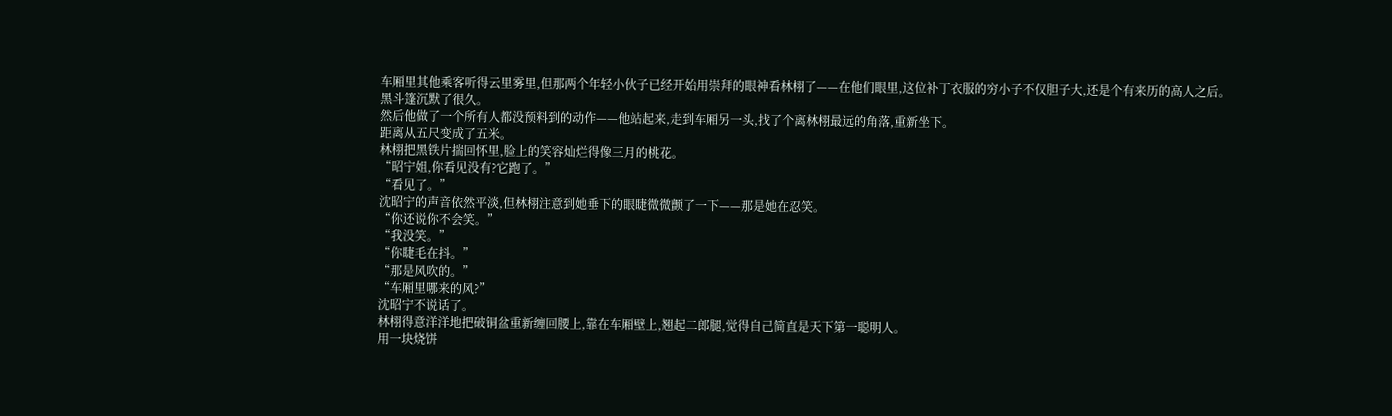车厢里其他乘客听得云里雾里,但那两个年轻小伙子已经开始用崇拜的眼神看林栩了——在他们眼里,这位补丁衣服的穷小子不仅胆子大,还是个有来历的高人之后。
黑斗篷沉默了很久。
然后他做了一个所有人都没预料到的动作——他站起来,走到车厢另一头,找了个离林栩最远的角落,重新坐下。
距离从五尺变成了五米。
林栩把黑铁片揣回怀里,脸上的笑容灿烂得像三月的桃花。
“昭宁姐,你看见没有?它跑了。”
“看见了。”
沈昭宁的声音依然平淡,但林栩注意到她垂下的眼睫微微颤了一下——那是她在忍笑。
“你还说你不会笑。”
“我没笑。”
“你睫毛在抖。”
“那是风吹的。”
“车厢里哪来的风?”
沈昭宁不说话了。
林栩得意洋洋地把破铜盆重新缠回腰上,靠在车厢壁上,翘起二郎腿,觉得自己简直是天下第一聪明人。
用一块烧饼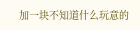加一块不知道什么玩意的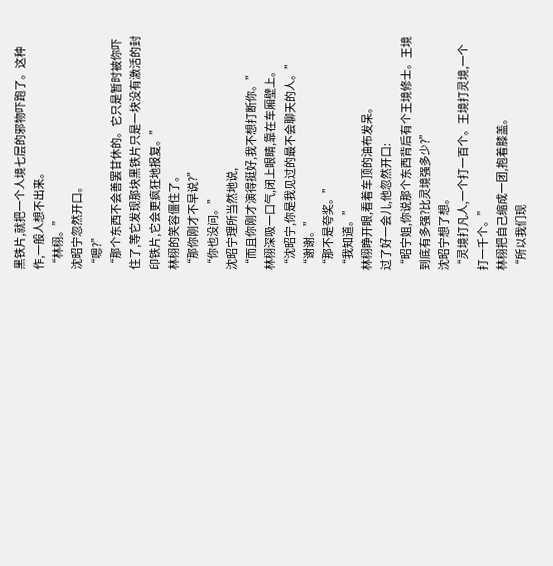黑铁片,就把一个人境七层的邪物吓跑了。这种作,一般人想不出来。
“林栩。”
沈昭宁忽然开口。
“嗯?”
“那个东西不会善罢甘休的。它只是暂时被你吓住了,等它发现那块黑铁片只是一块没有激活的封印铁片,它会更疯狂地报复。”
林栩的笑容僵住了。
“那你刚才不早说?”
“你也没问。”
沈昭宁理所当然地说,
“而且你刚才演得挺好,我不想打断你。”
林栩深吸一口气,闭上眼睛,靠在车厢壁上。
“沈昭宁,你是我见过的最不会聊天的人。”
“谢谢。”
“那不是夸奖。”
“我知道。”
林栩睁开眼,看着车顶的油布发呆。
过了好一会儿,他忽然开口:
“昭宁姐,你说那个东西背后有个王境修士。王境到底有多强?比灵境强多少?”
沈昭宁想了想。
“灵境打凡人,一个打一百个。王境打灵境,一个打一千个。”
林栩把自己缩成一团,抱着膝盖。
“所以我们现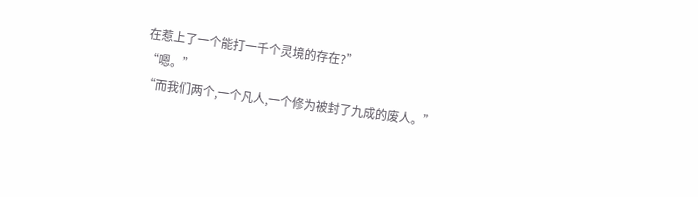在惹上了一个能打一千个灵境的存在?”
“嗯。”
“而我们两个,一个凡人,一个修为被封了九成的废人。”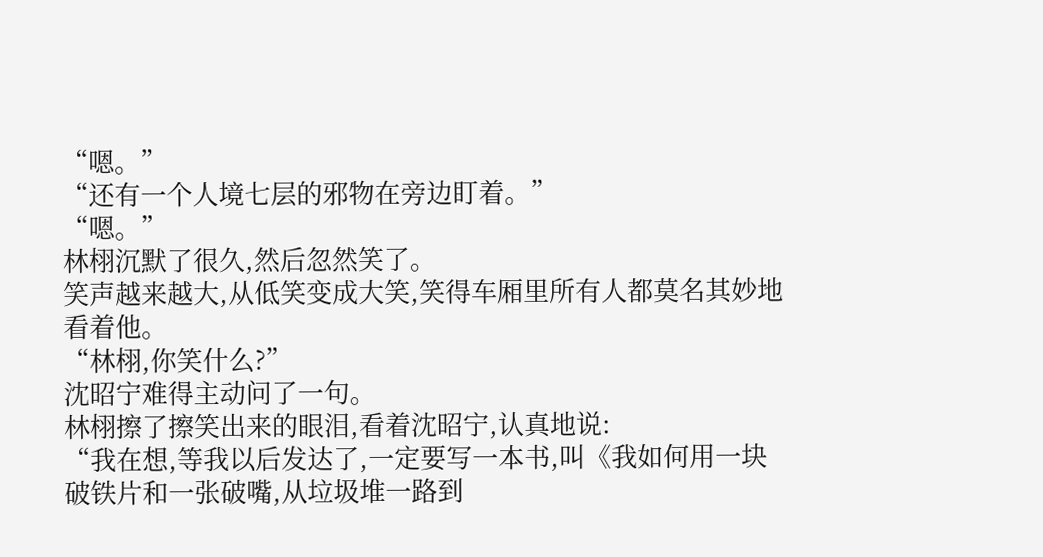“嗯。”
“还有一个人境七层的邪物在旁边盯着。”
“嗯。”
林栩沉默了很久,然后忽然笑了。
笑声越来越大,从低笑变成大笑,笑得车厢里所有人都莫名其妙地看着他。
“林栩,你笑什么?”
沈昭宁难得主动问了一句。
林栩擦了擦笑出来的眼泪,看着沈昭宁,认真地说:
“我在想,等我以后发达了,一定要写一本书,叫《我如何用一块破铁片和一张破嘴,从垃圾堆一路到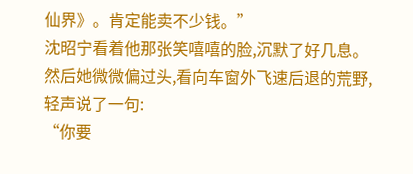仙界》。肯定能卖不少钱。”
沈昭宁看着他那张笑嘻嘻的脸,沉默了好几息。
然后她微微偏过头,看向车窗外飞速后退的荒野,轻声说了一句:
“你要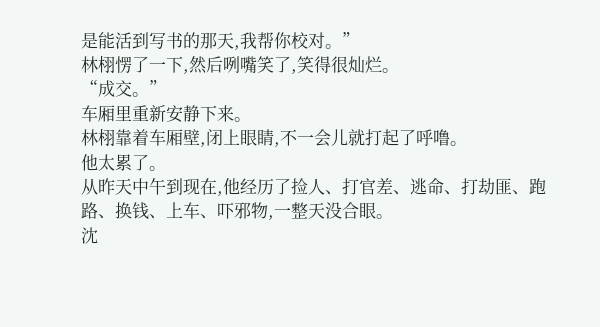是能活到写书的那天,我帮你校对。”
林栩愣了一下,然后咧嘴笑了,笑得很灿烂。
“成交。”
车厢里重新安静下来。
林栩靠着车厢壁,闭上眼睛,不一会儿就打起了呼噜。
他太累了。
从昨天中午到现在,他经历了捡人、打官差、逃命、打劫匪、跑路、换钱、上车、吓邪物,一整天没合眼。
沈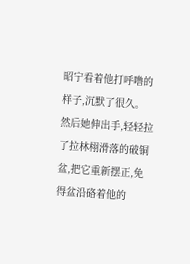昭宁看着他打呼噜的样子,沉默了很久。
然后她伸出手,轻轻拉了拉林栩滑落的破铜盆,把它重新摆正,免得盆沿硌着他的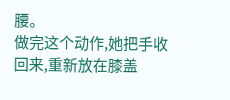腰。
做完这个动作,她把手收回来,重新放在膝盖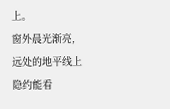上。
窗外晨光渐亮,远处的地平线上隐约能看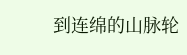到连绵的山脉轮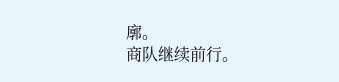廓。
商队继续前行。